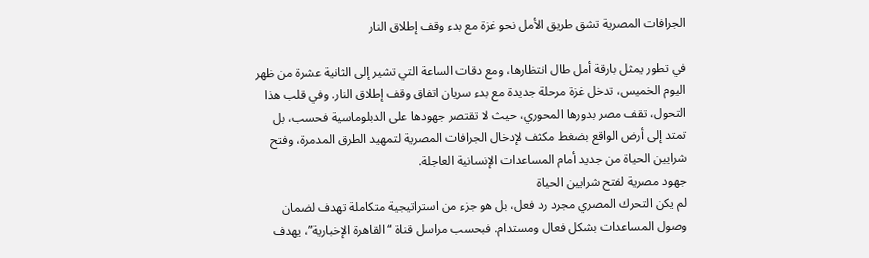الجرافات المصرية تشق طريق الأمل نحو غزة مع بدء وقف إطلاق النار

في تطور يمثل بارقة أمل طال انتظارها، ومع دقات الساعة التي تشير إلى الثانية عشرة من ظهر اليوم الخميس، تدخل غزة مرحلة جديدة مع بدء سريان اتفاق وقف إطلاق النار. وفي قلب هذا التحول، تقف مصر بدورها المحوري، حيث لا تقتصر جهودها على الدبلوماسية فحسب، بل تمتد إلى أرض الواقع بضغط مكثف لإدخال الجرافات المصرية لتمهيد الطرق المدمرة، وفتح شرايين الحياة من جديد أمام المساعدات الإنسانية العاجلة.
جهود مصرية لفتح شرايين الحياة
لم يكن التحرك المصري مجرد رد فعل، بل هو جزء من استراتيجية متكاملة تهدف لضمان وصول المساعدات بشكل فعال ومستدام. فبحسب مراسل قناة “القاهرة الإخبارية”، يهدف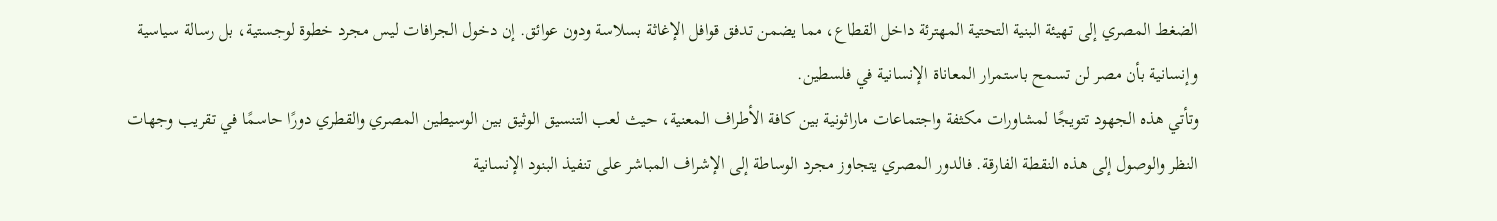الضغط المصري إلى تهيئة البنية التحتية المهترئة داخل القطاع، مما يضمن تدفق قوافل الإغاثة بسلاسة ودون عوائق. إن دخول الجرافات ليس مجرد خطوة لوجستية، بل رسالة سياسية وإنسانية بأن مصر لن تسمح باستمرار المعاناة الإنسانية في فلسطين.
وتأتي هذه الجهود تتويجًا لمشاورات مكثفة واجتماعات ماراثونية بين كافة الأطراف المعنية، حيث لعب التنسيق الوثيق بين الوسيطين المصري والقطري دورًا حاسمًا في تقريب وجهات النظر والوصول إلى هذه النقطة الفارقة. فالدور المصري يتجاوز مجرد الوساطة إلى الإشراف المباشر على تنفيذ البنود الإنسانية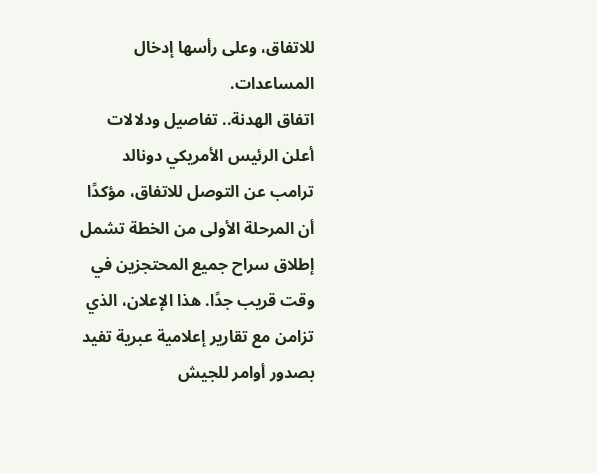للاتفاق، وعلى رأسها إدخال المساعدات.
اتفاق الهدنة.. تفاصيل ودلالات
أعلن الرئيس الأمريكي دونالد ترامب عن التوصل للاتفاق، مؤكدًا أن المرحلة الأولى من الخطة تشمل إطلاق سراح جميع المحتجزين في وقت قريب جدًا. هذا الإعلان، الذي تزامن مع تقارير إعلامية عبرية تفيد بصدور أوامر للجيش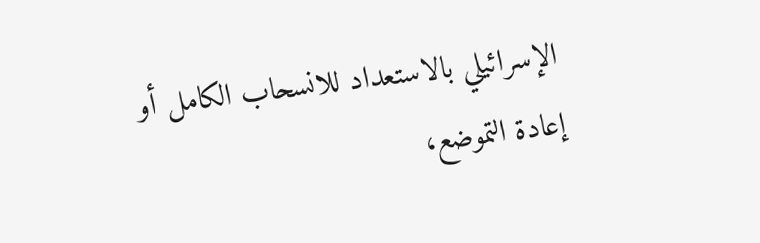الإسرائيلي بالاستعداد للانسحاب الكامل أو إعادة التموضع،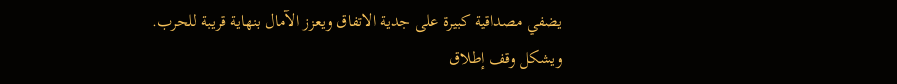يضفي مصداقية كبيرة على جدية الاتفاق ويعزز الآمال بنهاية قريبة للحرب.
ويشكل وقف إطلاق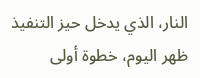النار، الذي يدخل حيز التنفيذ ظهر اليوم، خطوة أولى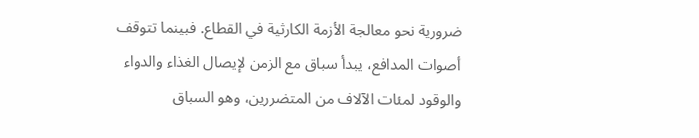ضرورية نحو معالجة الأزمة الكارثية في القطاع. فبينما تتوقف أصوات المدافع، يبدأ سباق مع الزمن لإيصال الغذاء والدواء والوقود لمئات الآلاف من المتضررين، وهو السباق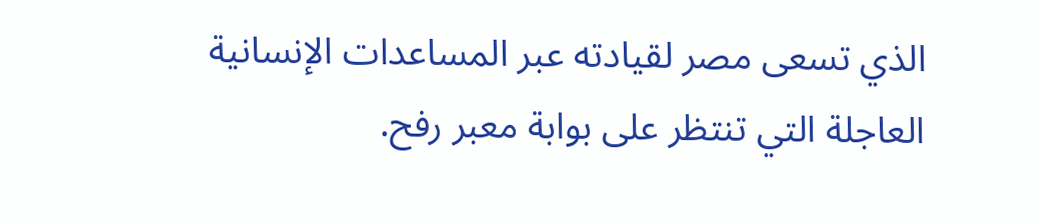الذي تسعى مصر لقيادته عبر المساعدات الإنسانية العاجلة التي تنتظر على بوابة معبر رفح.